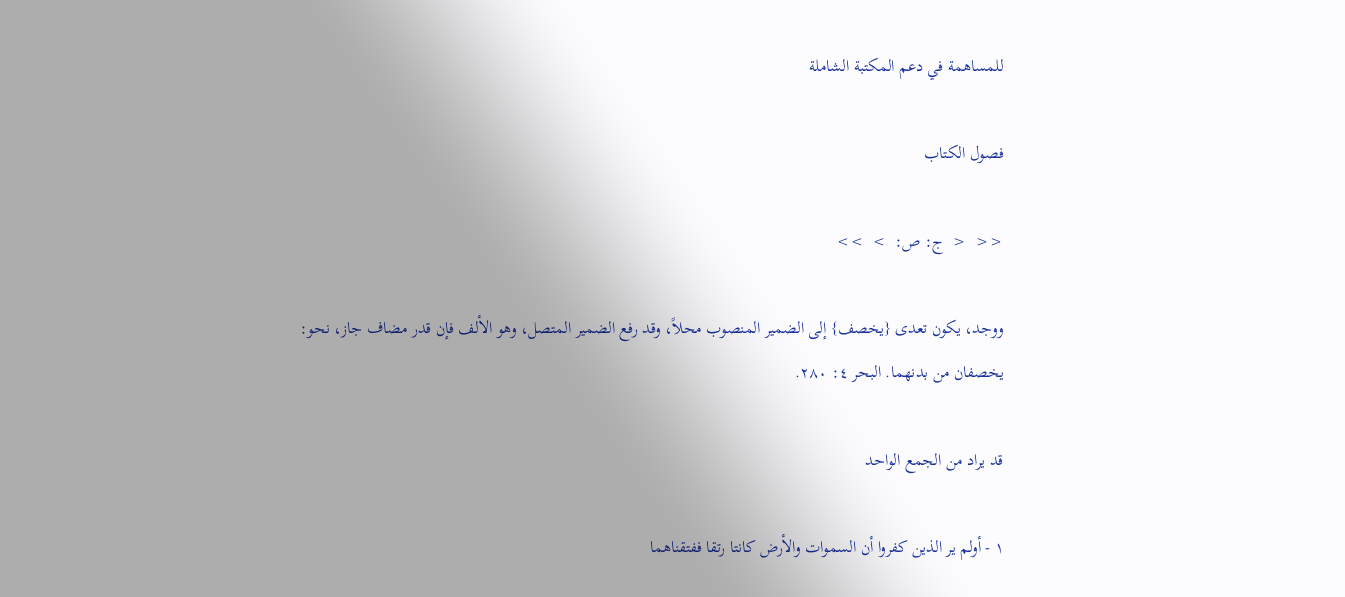للمساهمة في دعم المكتبة الشاملة

فصول الكتاب

<<  <  ج: ص:  >  >>

ووجد، يكون تعدى {يخصف} إلى الضمير المنصوب محلاً، وقد رفع الضمير المتصل، وهو الألف فإن قدر مضاف جاز، نحو: يخصفان من بدنهما. البحر ٤: ٢٨٠.

قد يراد من الجمع الواحد

١ - أولم ير الذين كفروا أن السموات والأرض كانتا رتقا ففتقناهما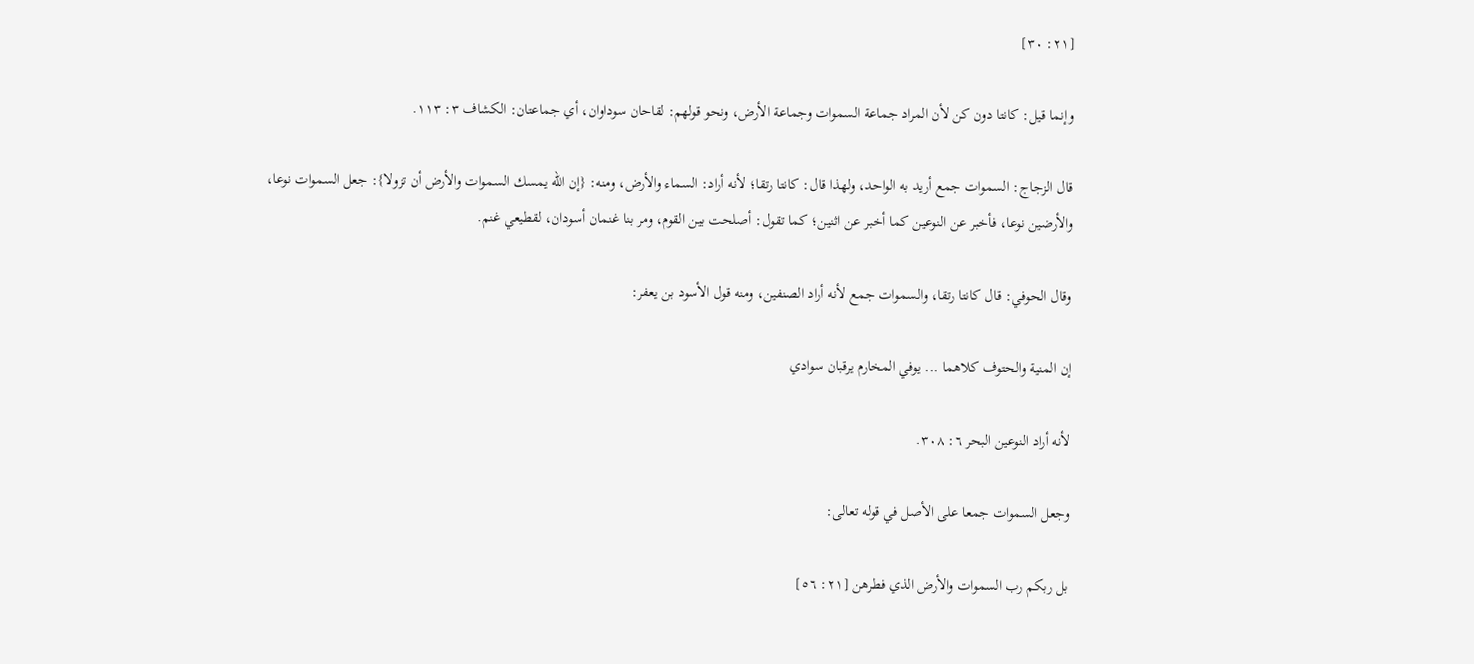[٢١: ٣٠]

وإنما قيل: كانتا دون كن لأن المراد جماعة السموات وجماعة الأرض، ونحو قولهم: لقاحان سوداوان، أي جماعتان: الكشاف ٣: ١١٣.

قال الزجاج: السموات جمع أريد به الواحد، ولهذا قال: كانتا رتقا؛ لأنه أراد: السماء والأرض، ومنه: {إن الله يمسك السموات والأرض أن تزولا}: جعل السموات نوعا، والأرضين نوعا، فأخبر عن النوعين كما أخبر عن اثنين؛ كما تقول: أصلحت بين القوم، ومر بنا غنمان أسودان، لقطيعي غنم.

وقال الحوفي: قال كانتا رتقا، والسموات جمع لأنه أراد الصنفين، ومنه قول الأسود بن يعفر:

إن المنية والحتوف كلاهما ... يوفي المخارم يرقبان سوادي

لأنه أراد النوعين البحر ٦: ٣٠٨.

وجعل السموات جمعا على الأصل في قوله تعالى:

بل ربكم رب السموات والأرض الذي فطرهن [٢١: ٥٦]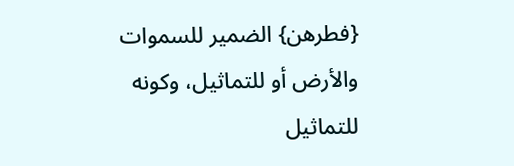{فطرهن} الضمير للسموات والأرض أو للتماثيل، وكونه للتماثيل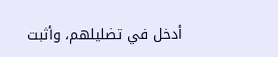أدخل في تضليلهم، وأثبت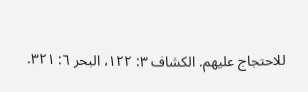للاحتجاج عليهم. الكشاف ٣: ١٢٢، البحر ٦: ٣٢١.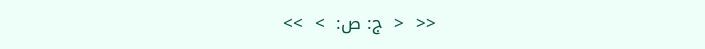<<  <  ج: ص:  >  >>